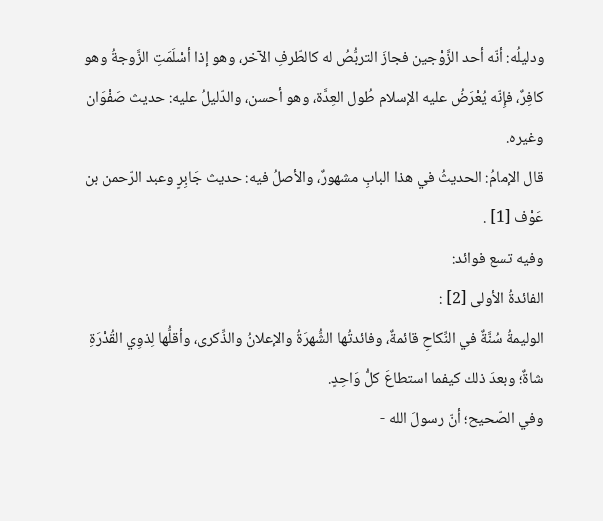ودليلُه: أنّه أحد الزَّوْجين فجازَ التربُّصُ له كالطّرفِ الآخر، وهو إذا أسْلَمَتِ الزَّوجةُ وهو كافِرٌ، فإِنّه يُعْرَضُ عليه الإسلام طُول العِدَّة، وهو أحسن، والدّليلُ عليه: حديث صَفْوَان وغيره.
قال الإمامُ: الحديثُ في هذا البابِ مشهورٌ، والأصلُ فيه: حديث جَابِرٍ وعبد الرّحمن بن عَوْف [1] .
وفيه تسع فوائد:
الفائدةُ الأولى [2] :
الوليمةُ سُنَّةٌ في النِّكاحِ قائمةٌ، وفائدتُها الشُّهرَةُ والإعلانُ والذِّكرى، وأقلُّها لِذوِي القُدْرَةِ شاةٌ؛ وبعدَ ذلك كيفما استطاعَ كلُّ وَاحِدٍ.
وفي الصّحيح؛ أنّ رسولَ الله -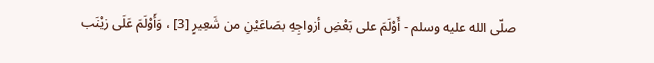صلّى الله عليه وسلم - أَوْلَمَ على بَعْضِ أزواجِهِ بصَاعَيْنِ من شَعِيرٍ [3] ، وَأَوْلَمَ عَلَى زيْنَب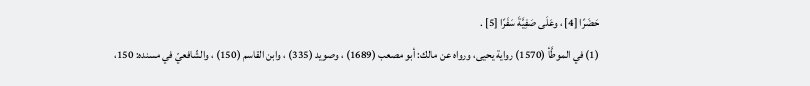حَضَرًا [4] ، وعَلَى صَفِيَّةَ سَفَرًا [5] .
(1) في الموطَّأ (1570) رواية يحيى، ورواه عن مالك: أبو مصعب (1689) ، وصويد (335) ، وابن القاسم (150) ، والشّافعيّ في مسنده: 150،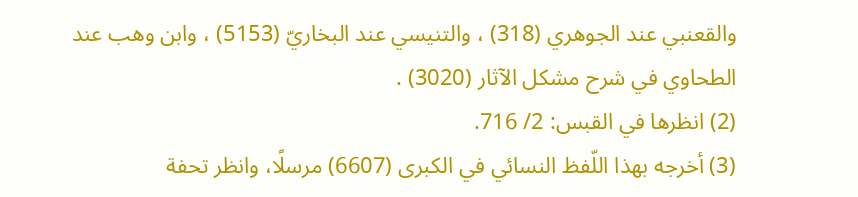والقعنبي عند الجوهري (318) ، والتنيسي عند البخاريّ (5153) ، وابن وهب عند الطحاوي في شرح مشكل الآثار (3020) .
(2) انظرها في القبس: 2/ 716.
(3) أخرجه بهذا اللّفظ النسائي في الكبرى (6607) مرسلًا، وانظر تحفة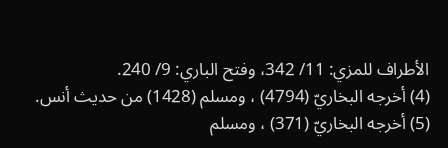الأطراف للمزي: 11/ 342، وفتح الباري: 9/ 240.
(4) أخرجه البخاريّ (4794) ، ومسلم (1428) من حديث أنس.
(5) أخرجه البخاريّ (371) ، ومسلم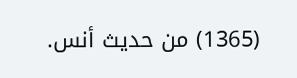(1365) من حديث أنس.